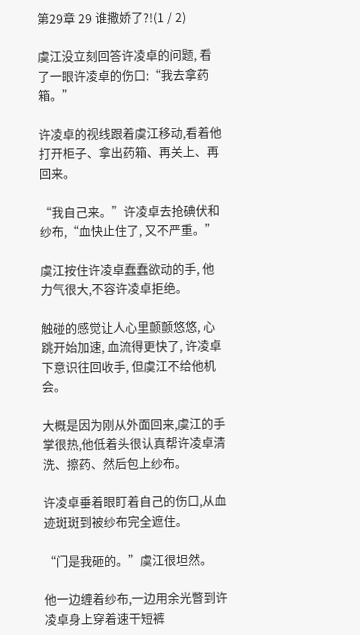第29章 29 谁撒娇了?!(1 / 2)

虞江没立刻回答许凌卓的问题, 看了一眼许凌卓的伤口:“我去拿药箱。”

许凌卓的视线跟着虞江移动,看着他打开柜子、拿出药箱、再关上、再回来。

“我自己来。”许凌卓去抢碘伏和纱布,“血快止住了, 又不严重。”

虞江按住许凌卓蠢蠢欲动的手, 他力气很大,不容许凌卓拒绝。

触碰的感觉让人心里颤颤悠悠, 心跳开始加速, 血流得更快了, 许凌卓下意识往回收手, 但虞江不给他机会。

大概是因为刚从外面回来,虞江的手掌很热,他低着头很认真帮许凌卓清洗、擦药、然后包上纱布。

许凌卓垂着眼盯着自己的伤口,从血迹斑斑到被纱布完全遮住。

“门是我砸的。”虞江很坦然。

他一边缠着纱布,一边用余光瞥到许凌卓身上穿着速干短裤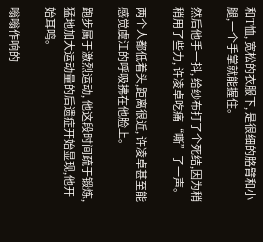和T恤, 宽松的衣服下, 是很细的胳臂和小腿,一个手掌就能握住。

然后他手一抖, 给纱布打了个死结,因为稍稍用了些力, 许凌卓吃痛“嘶”了一声。

两个人都低着头,距离很近, 许凌卓甚至能感觉虞江的呼吸拂在他脸上。

跑步属于激烈运动, 他这段时间疏于锻炼, 猛地加大运动量的后遗症开始显现,他开始耳鸣。

嗡嗡作响的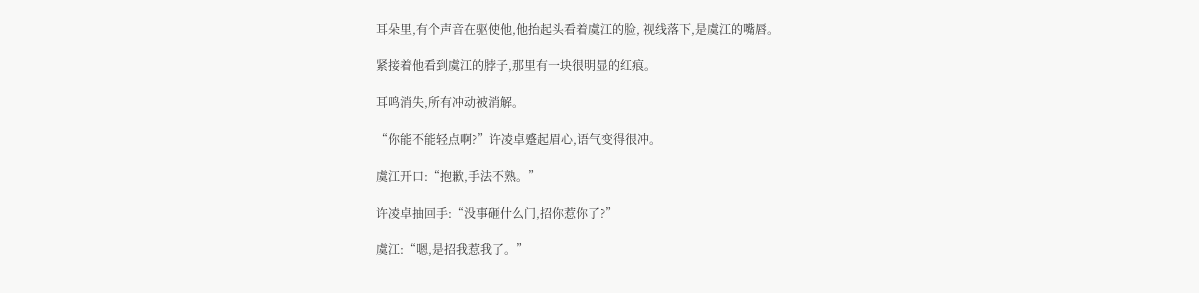耳朵里,有个声音在驱使他,他抬起头看着虞江的脸, 视线落下,是虞江的嘴唇。

紧接着他看到虞江的脖子,那里有一块很明显的红痕。

耳鸣消失,所有冲动被消解。

“你能不能轻点啊?”许凌卓蹙起眉心,语气变得很冲。

虞江开口:“抱歉,手法不熟。”

许凌卓抽回手:“没事砸什么门,招你惹你了?”

虞江:“嗯,是招我惹我了。”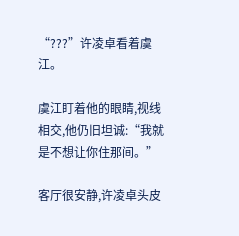“???”许凌卓看着虞江。

虞江盯着他的眼睛,视线相交,他仍旧坦诚:“我就是不想让你住那间。”

客厅很安静,许凌卓头皮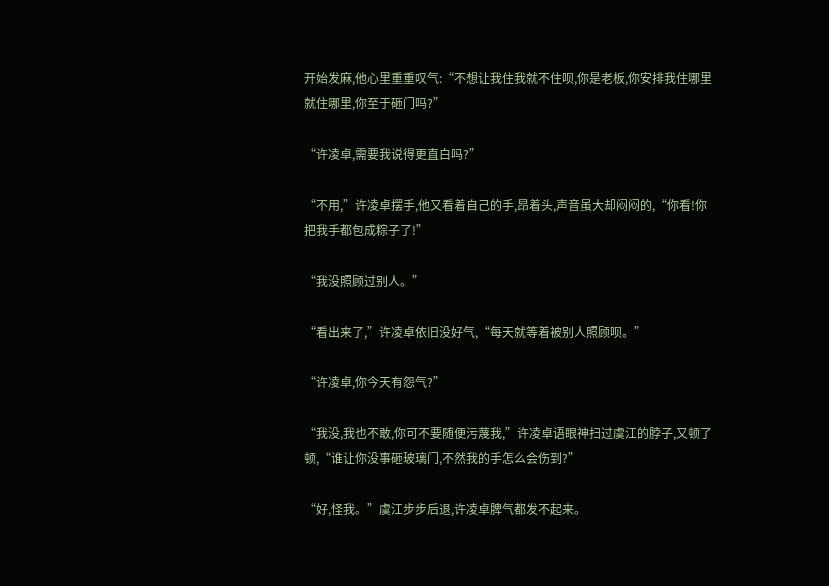开始发麻,他心里重重叹气:“不想让我住我就不住呗,你是老板,你安排我住哪里就住哪里,你至于砸门吗?”

“许凌卓,需要我说得更直白吗?”

“不用,”许凌卓摆手,他又看着自己的手,昂着头,声音虽大却闷闷的,“你看!你把我手都包成粽子了!”

“我没照顾过别人。”

“看出来了,”许凌卓依旧没好气,“每天就等着被别人照顾呗。”

“许凌卓,你今天有怨气?”

“我没,我也不敢,你可不要随便污蔑我,”许凌卓语眼神扫过虞江的脖子,又顿了顿,“谁让你没事砸玻璃门,不然我的手怎么会伤到?”

“好,怪我。”虞江步步后退,许凌卓脾气都发不起来。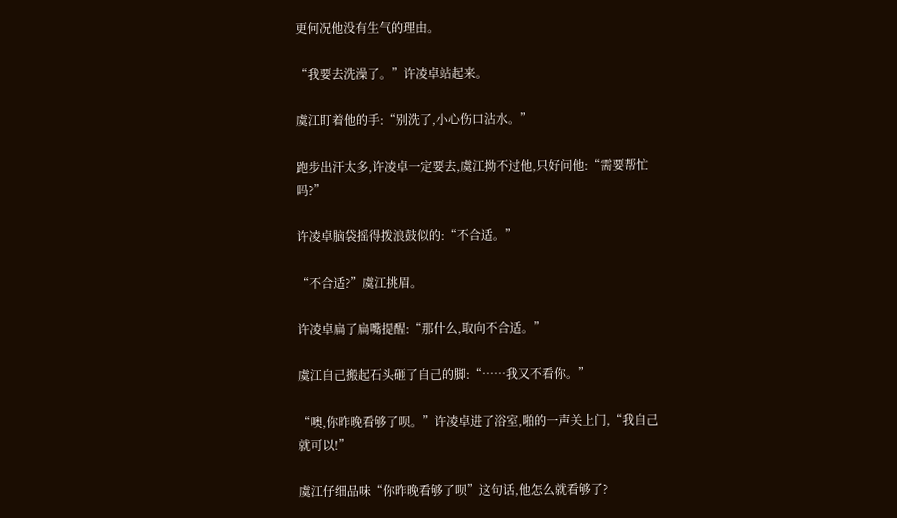更何况他没有生气的理由。

“我要去洗澡了。”许凌卓站起来。

虞江盯着他的手:“别洗了,小心伤口沾水。”

跑步出汗太多,许凌卓一定要去,虞江拗不过他,只好问他:“需要帮忙吗?”

许凌卓脑袋摇得拨浪鼓似的:“不合适。”

“不合适?”虞江挑眉。

许凌卓扁了扁嘴提醒:“那什么,取向不合适。”

虞江自己搬起石头砸了自己的脚:“……我又不看你。”

“噢,你昨晚看够了呗。”许凌卓进了浴室,啪的一声关上门,“我自己就可以!”

虞江仔细品味“你昨晚看够了呗”这句话,他怎么就看够了?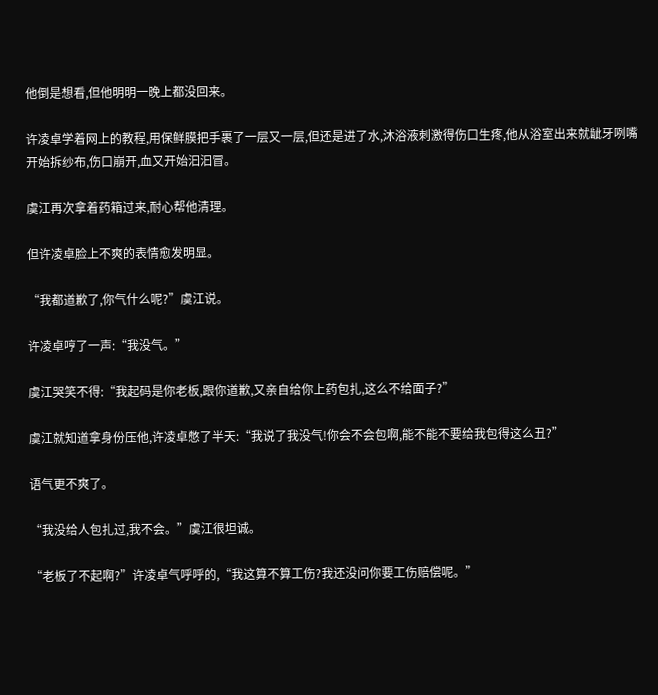他倒是想看,但他明明一晚上都没回来。

许凌卓学着网上的教程,用保鲜膜把手裹了一层又一层,但还是进了水,沐浴液刺激得伤口生疼,他从浴室出来就龇牙咧嘴开始拆纱布,伤口崩开,血又开始汩汩冒。

虞江再次拿着药箱过来,耐心帮他清理。

但许凌卓脸上不爽的表情愈发明显。

“我都道歉了,你气什么呢?”虞江说。

许凌卓哼了一声:“我没气。”

虞江哭笑不得:“我起码是你老板,跟你道歉,又亲自给你上药包扎,这么不给面子?”

虞江就知道拿身份压他,许凌卓憋了半天:“我说了我没气!你会不会包啊,能不能不要给我包得这么丑?”

语气更不爽了。

“我没给人包扎过,我不会。”虞江很坦诚。

“老板了不起啊?”许凌卓气呼呼的,“我这算不算工伤?我还没问你要工伤赔偿呢。”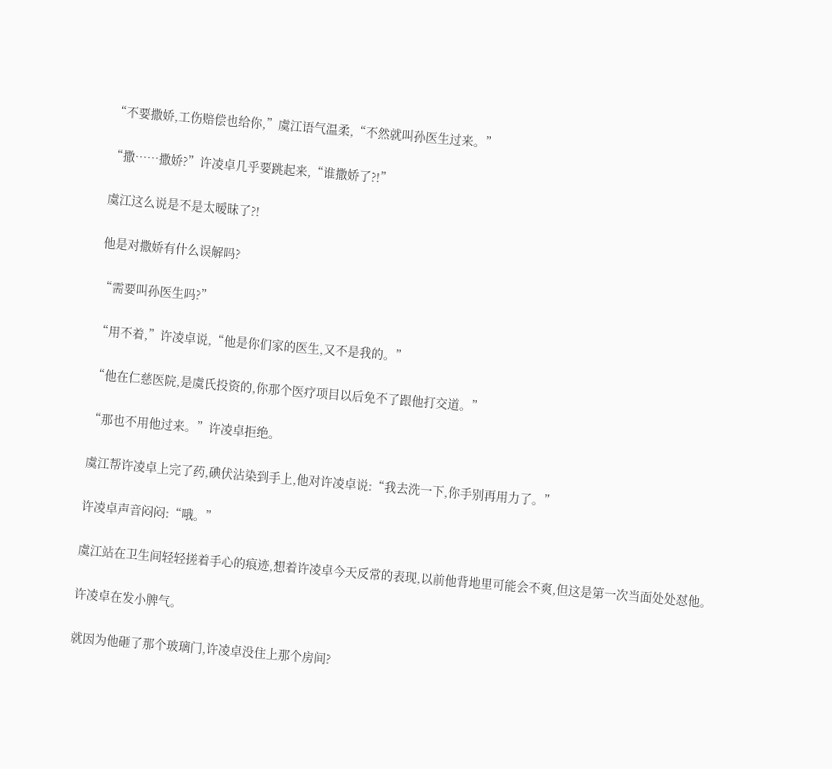“不要撒娇,工伤赔偿也给你,”虞江语气温柔,“不然就叫孙医生过来。”

“撒……撒娇?”许凌卓几乎要跳起来,“谁撒娇了?!”

虞江这么说是不是太暧昧了?!

他是对撒娇有什么误解吗?

“需要叫孙医生吗?”

“用不着,”许凌卓说,“他是你们家的医生,又不是我的。”

“他在仁慈医院,是虞氏投资的,你那个医疗项目以后免不了跟他打交道。”

“那也不用他过来。”许凌卓拒绝。

虞江帮许凌卓上完了药,碘伏沾染到手上,他对许凌卓说:“我去洗一下,你手别再用力了。”

许凌卓声音闷闷:“哦。”

虞江站在卫生间轻轻搓着手心的痕迹,想着许凌卓今天反常的表现,以前他背地里可能会不爽,但这是第一次当面处处怼他。

许凌卓在发小脾气。

就因为他砸了那个玻璃门,许凌卓没住上那个房间?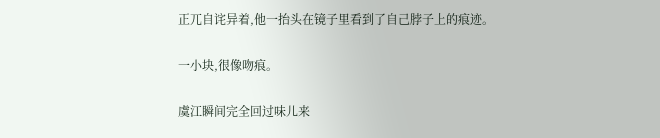正兀自诧异着,他一抬头在镜子里看到了自己脖子上的痕迹。

一小块,很像吻痕。

虞江瞬间完全回过味儿来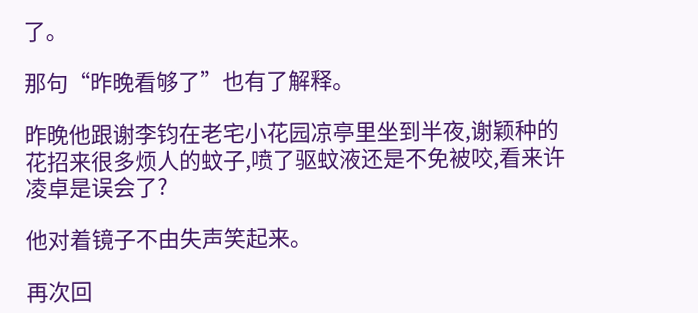了。

那句“昨晚看够了”也有了解释。

昨晚他跟谢李钧在老宅小花园凉亭里坐到半夜,谢颖种的花招来很多烦人的蚊子,喷了驱蚊液还是不免被咬,看来许凌卓是误会了?

他对着镜子不由失声笑起来。

再次回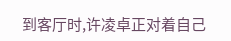到客厅时,许凌卓正对着自己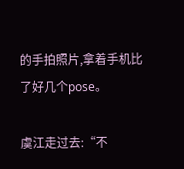的手拍照片,拿着手机比了好几个pose。

虞江走过去:“不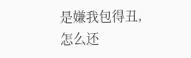是嫌我包得丑,怎么还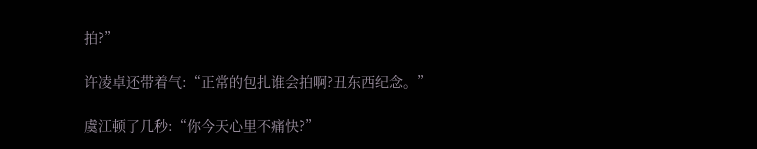拍?”

许凌卓还带着气:“正常的包扎谁会拍啊?丑东西纪念。”

虞江顿了几秒:“你今天心里不痛快?”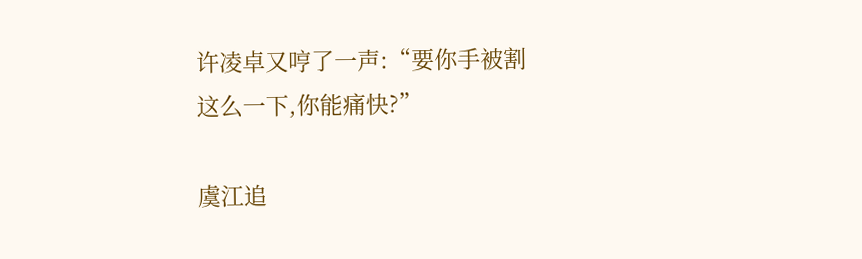许凌卓又哼了一声:“要你手被割这么一下,你能痛快?”

虞江追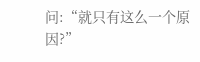问:“就只有这么一个原因?”